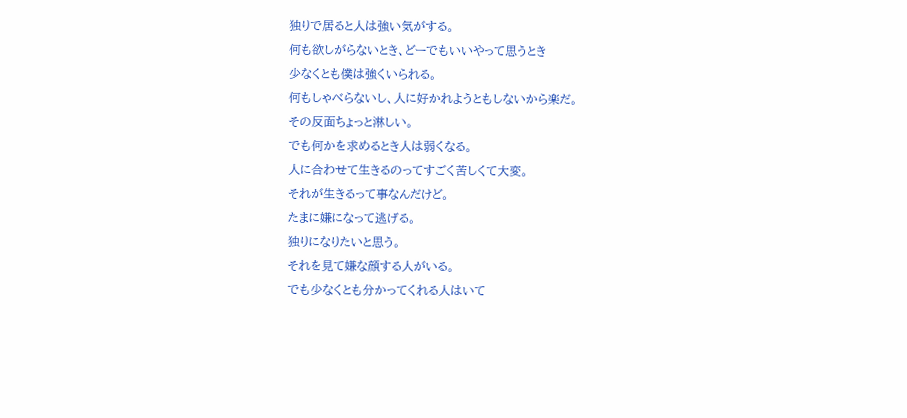独りで居ると人は強い気がする。
何も欲しがらないとき、どーでもいいやって思うとき
少なくとも僕は強くいられる。
何もしゃべらないし、人に好かれようともしないから楽だ。
その反面ちょっと淋しい。
でも何かを求めるとき人は弱くなる。
人に合わせて生きるのってすごく苦しくて大変。
それが生きるって事なんだけど。
たまに嫌になって逃げる。
独りになりたいと思う。
それを見て嫌な顔する人がいる。
でも少なくとも分かってくれる人はいて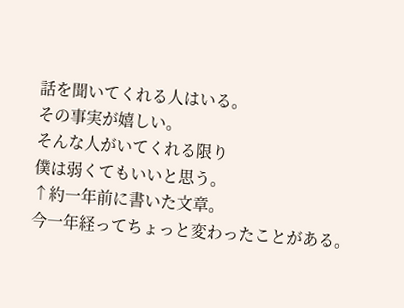話を聞いてくれる人はいる。
その事実が嬉しい。
そんな人がいてくれる限り
僕は弱くてもいいと思う。
↑約一年前に書いた文章。
今一年経ってちょっと変わったことがある。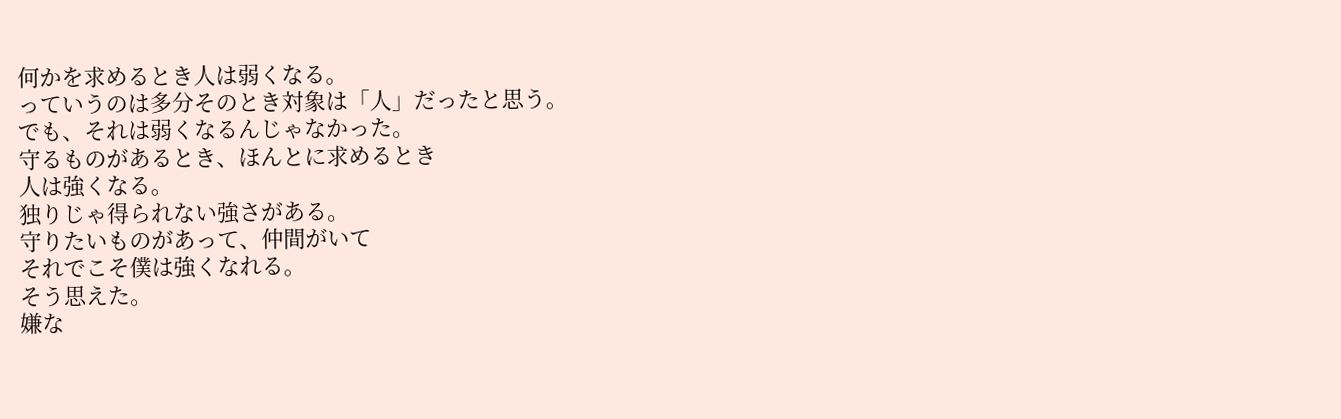何かを求めるとき人は弱くなる。
っていうのは多分そのとき対象は「人」だったと思う。
でも、それは弱くなるんじゃなかった。
守るものがあるとき、ほんとに求めるとき
人は強くなる。
独りじゃ得られない強さがある。
守りたいものがあって、仲間がいて
それでこそ僕は強くなれる。
そう思えた。
嫌な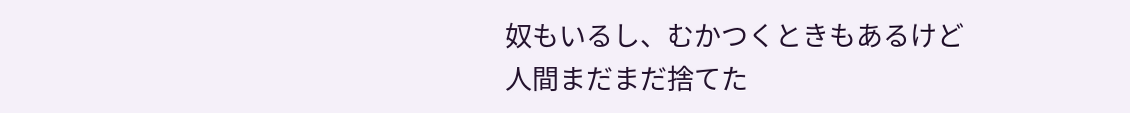奴もいるし、むかつくときもあるけど
人間まだまだ捨てた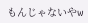もんじゃないやw